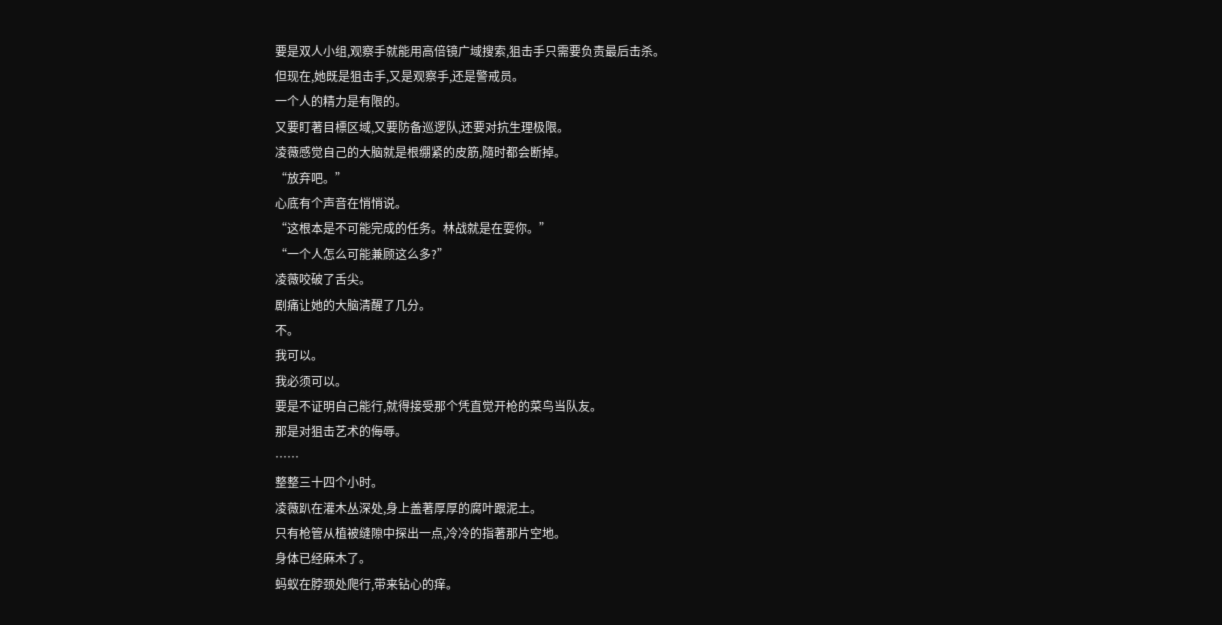要是双人小组,观察手就能用高倍镜广域搜索,狙击手只需要负责最后击杀。
但现在,她既是狙击手,又是观察手,还是警戒员。
一个人的精力是有限的。
又要盯著目標区域,又要防备巡逻队,还要对抗生理极限。
凌薇感觉自己的大脑就是根绷紧的皮筋,隨时都会断掉。
“放弃吧。”
心底有个声音在悄悄说。
“这根本是不可能完成的任务。林战就是在耍你。”
“一个人怎么可能兼顾这么多?”
凌薇咬破了舌尖。
剧痛让她的大脑清醒了几分。
不。
我可以。
我必须可以。
要是不证明自己能行,就得接受那个凭直觉开枪的菜鸟当队友。
那是对狙击艺术的侮辱。
……
整整三十四个小时。
凌薇趴在灌木丛深处,身上盖著厚厚的腐叶跟泥土。
只有枪管从植被缝隙中探出一点,冷冷的指著那片空地。
身体已经麻木了。
蚂蚁在脖颈处爬行,带来钻心的痒。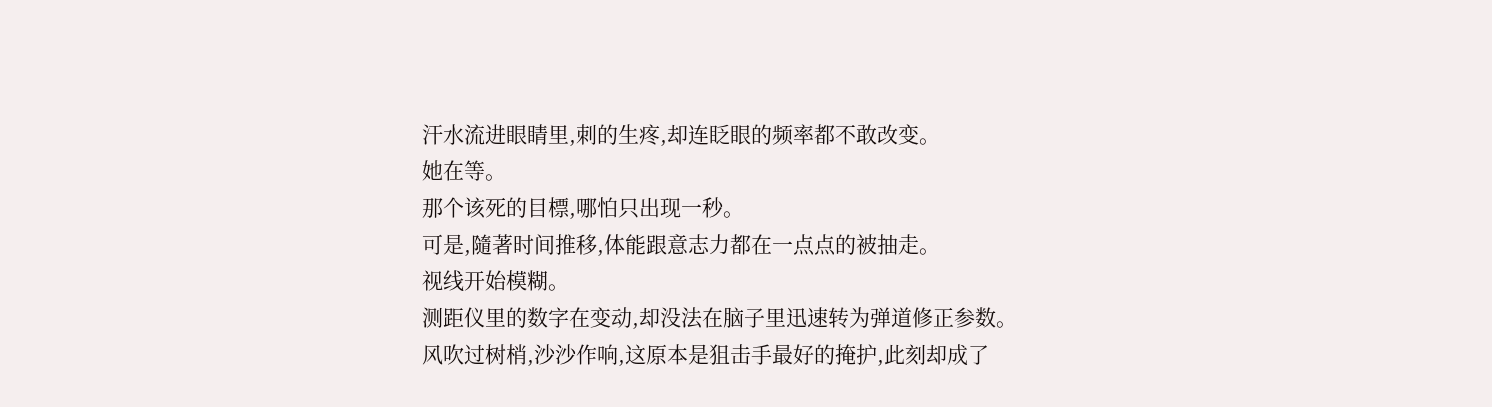汗水流进眼睛里,刺的生疼,却连眨眼的频率都不敢改变。
她在等。
那个该死的目標,哪怕只出现一秒。
可是,隨著时间推移,体能跟意志力都在一点点的被抽走。
视线开始模糊。
测距仪里的数字在变动,却没法在脑子里迅速转为弹道修正参数。
风吹过树梢,沙沙作响,这原本是狙击手最好的掩护,此刻却成了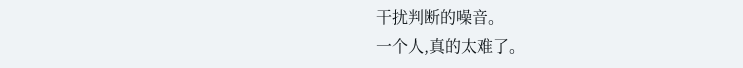干扰判断的噪音。
一个人,真的太难了。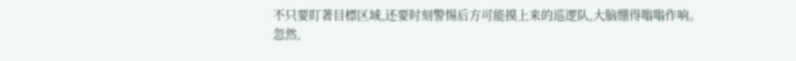不只要盯著目標区域,还要时刻警惕后方可能摸上来的巡逻队,大脑绷得嗡嗡作响。
忽然,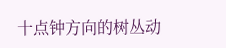十点钟方向的树丛动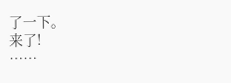了一下。
来了!
……